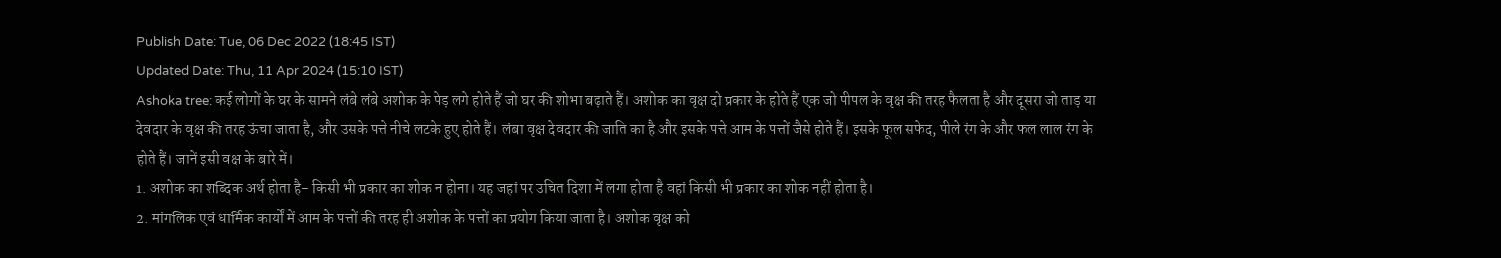Publish Date: Tue, 06 Dec 2022 (18:45 IST)
Updated Date: Thu, 11 Apr 2024 (15:10 IST)
Ashoka tree: कई लोगों के घर के सामने लंबे लंबे अशोक के पेड़ लगे होते हैं जो घर की शोभा बढ़ाते हैं। अशोक का वृक्ष दो प्रकार के होते हैं एक जो पीपल के वृक्ष की तरह फैलता है और दूसरा जो ताड़ या देवदार के वृक्ष की तरह ऊंचा जाता है, और उसके पत्ते नीचे लटके हुए होते हैं। लंबा वृक्ष देवदार की जाति का है और इसके पत्ते आम के पत्तों जैसे होते हैं। इसके फूल सफेद, पीले रंग के और फल लाल रंग के होते हैं। जानें इसी वक्ष के बारे में।
1. अशोक का शब्दिक अर्थ होता है- किसी भी प्रकार का शोक न होना। यह जहां पर उचित दिशा में लगा होता है वहां किसी भी प्रकार का शोक नहीं होता है।
2. मांगलिक एवं धार्मिक कार्यों में आम के पत्तों की तरह ही अशोक के पत्तों का प्रयोग किया जाता है। अशोक वृक्ष को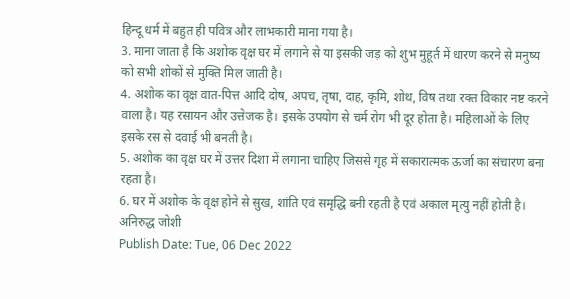हिन्दू धर्म में बहुत ही पवित्र और लाभकारी माना गया है।
3. माना जाता है कि अशोक वृक्ष घर में लगाने से या इसकी जड़ को शुभ मुहूर्त में धारण करने से मनुष्य को सभी शोकों से मुक्ति मिल जाती है।
4. अशोक का वृक्ष वात-पित्त आदि दोष, अपच, तृषा, दाह, कृमि, शोथ, विष तथा रक्त विकार नष्ट करने वाला है। यह रसायन और उत्तेजक है। इसके उपयोग से चर्म रोग भी दूर होता है। महिलाओं के लिए इसके रस से दवाई भी बनती है।
5. अशोक का वृक्ष घर में उत्तर दिशा में लगाना चाहिए जिससे गृह में सकारात्मक ऊर्जा का संचारण बना रहता है।
6. घर में अशोक के वृक्ष होने से सुख, शांति एवं समृद्धि बनी रहती है एवं अकाल मृत्यु नहीं होती है।
अनिरुद्ध जोशी
Publish Date: Tue, 06 Dec 2022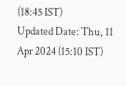(18:45 IST)
Updated Date: Thu, 11 Apr 2024 (15:10 IST)